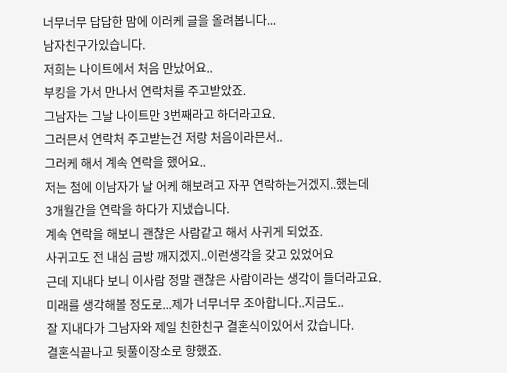너무너무 답답한 맘에 이러케 글을 올려봅니다...
남자친구가있습니다.
저희는 나이트에서 처음 만났어요..
부킹을 가서 만나서 연락처를 주고받았죠.
그남자는 그날 나이트만 3번째라고 하더라고요.
그러믄서 연락처 주고받는건 저랑 처음이라믄서..
그러케 해서 계속 연락을 했어요..
저는 첨에 이남자가 날 어케 해보려고 자꾸 연락하는거겠지..했는데
3개월간을 연락을 하다가 지냈습니다.
계속 연락을 해보니 괜찮은 사람같고 해서 사귀게 되었죠.
사귀고도 전 내심 금방 깨지겠지..이런생각을 갖고 있었어요
근데 지내다 보니 이사람 정말 괜찮은 사람이라는 생각이 들더라고요.
미래를 생각해볼 정도로...제가 너무너무 조아합니다..지금도..
잘 지내다가 그남자와 제일 친한친구 결혼식이있어서 갔습니다.
결혼식끝나고 뒷풀이장소로 향했죠.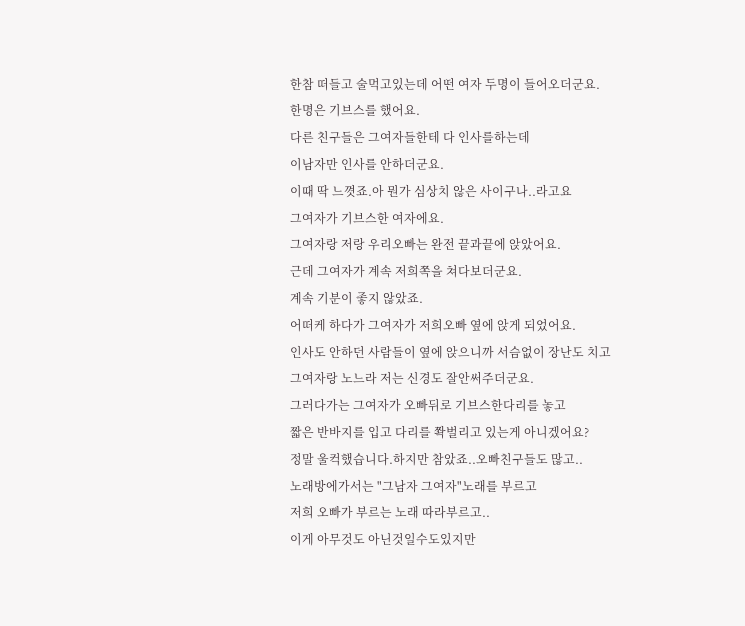한참 떠들고 술먹고있는데 어떤 여자 두명이 들어오더군요.
한명은 기브스를 했어요.
다른 친구들은 그여자들한테 다 인사를하는데
이남자만 인사를 안하더군요.
이때 딱 느꼇죠.아 뭔가 심상치 않은 사이구나..라고요
그여자가 기브스한 여자에요.
그여자랑 저랑 우리오빠는 완전 끝과끝에 앉았어요.
근데 그여자가 계속 저희쪽을 쳐다보더군요.
계속 기분이 좋지 않았죠.
어떠케 하다가 그여자가 저희오빠 옆에 앉게 되었어요.
인사도 안하던 사람들이 옆에 앉으니까 서슴없이 장난도 치고
그여자랑 노느라 저는 신경도 잘안써주더군요.
그러다가는 그여자가 오빠뒤로 기브스한다리를 놓고
짧은 반바지를 입고 다리를 쫙벌리고 있는게 아니겠어요?
정말 울컥했습니다.하지만 참았죠..오빠친구들도 많고..
노래방에가서는 "그남자 그여자"노래를 부르고
저희 오빠가 부르는 노래 따라부르고..
이게 아무것도 아닌것일수도있지만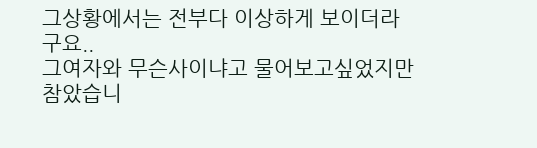그상황에서는 전부다 이상하게 보이더라구요..
그여자와 무슨사이냐고 물어보고싶었지만 참았습니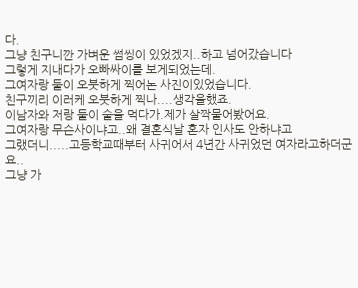다.
그냥 친구니깐 가벼운 썸씽이 있었겠지..하고 넘어갔습니다
그렇게 지내다가 오빠싸이를 보게되었는데.
그여자랑 둘이 오붓하게 찍어논 사진이있었습니다.
친구끼리 이러케 오붓하게 찍나....생각을했죠.
이남자와 저랑 둘이 술을 먹다가.제가 살짝물어봤어요.
그여자랑 무슨사이냐고..왜 결혼식날 혼자 인사도 안하냐고
그랬더니.....고등학교때부터 사귀어서 4년간 사귀었던 여자라고하더군요..
그냥 가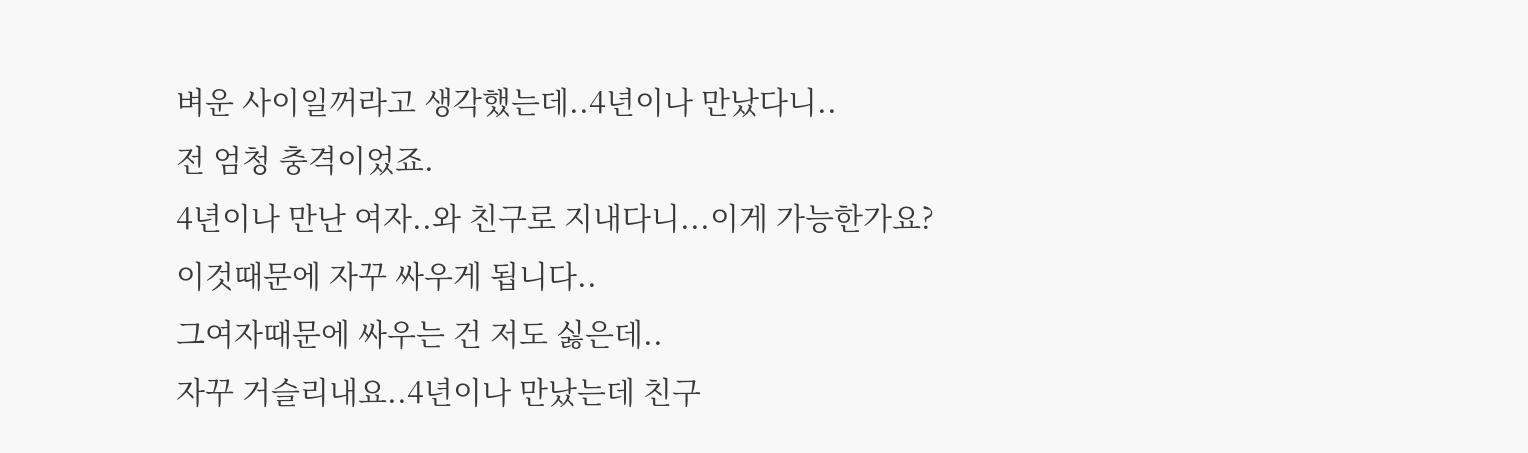벼운 사이일꺼라고 생각했는데..4년이나 만났다니..
전 엄청 충격이었죠.
4년이나 만난 여자..와 친구로 지내다니...이게 가능한가요?
이것때문에 자꾸 싸우게 됩니다..
그여자때문에 싸우는 건 저도 싫은데..
자꾸 거슬리내요..4년이나 만났는데 친구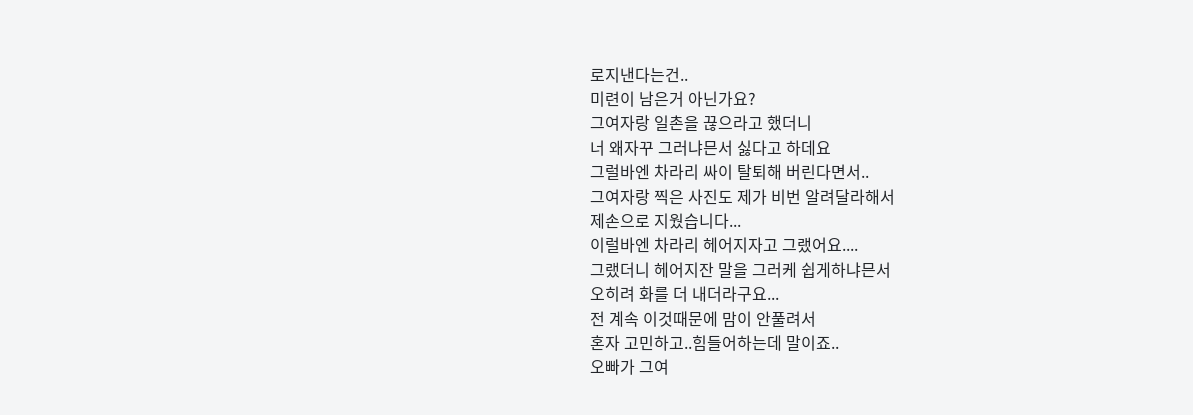로지낸다는건..
미련이 남은거 아닌가요?
그여자랑 일촌을 끊으라고 했더니
너 왜자꾸 그러냐믄서 싫다고 하데요
그럴바엔 차라리 싸이 탈퇴해 버린다면서..
그여자랑 찍은 사진도 제가 비번 알려달라해서
제손으로 지웠습니다...
이럴바엔 차라리 헤어지자고 그랬어요....
그랬더니 헤어지잔 말을 그러케 쉽게하냐믄서
오히려 화를 더 내더라구요...
전 계속 이것때문에 맘이 안풀려서
혼자 고민하고..힘들어하는데 말이죠..
오빠가 그여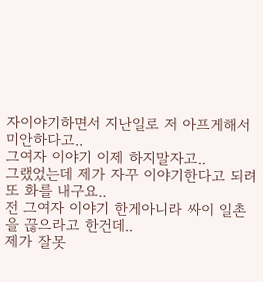자이야기하면서 지난일로 저 아프게해서미안하다고..
그여자 이야기 이제 하지말자고..
그랬었는데 제가 자꾸 이야기한다고 되려또 화를 내구요..
전 그여자 이야기 한게아니라 싸이 일촌을 끊으라고 한건데..
제가 잘못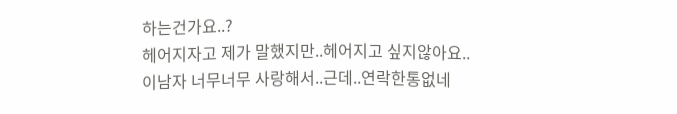하는건가요..?
헤어지자고 제가 말했지만..헤어지고 싶지않아요..
이남자 너무너무 사랑해서..근데..연락한통없네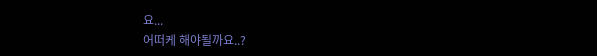요...
어떠케 해야될까요..?